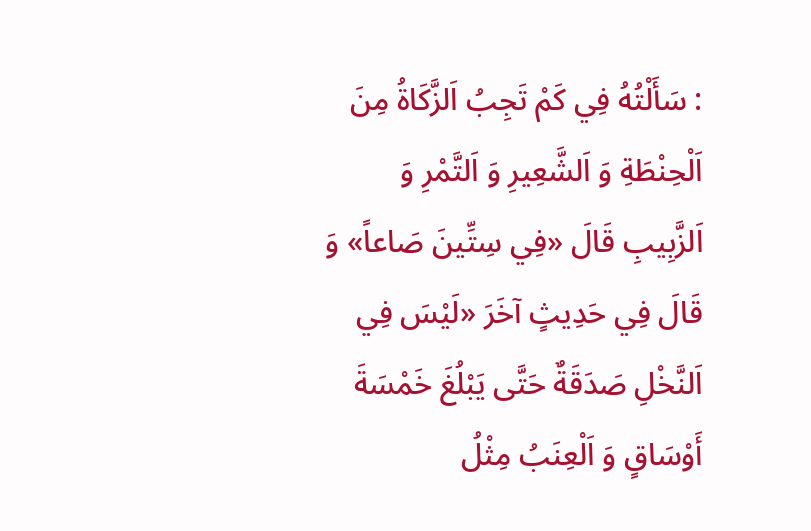: سَأَلْتُهُ فِي كَمْ تَجِبُ اَلزَّكَاةُ مِنَ اَلْحِنْطَةِ وَ اَلشَّعِيرِ وَ اَلتَّمْرِ وَ اَلزَّبِيبِ قَالَ «فِي سِتِّينَ صَاعاً» وَ قَالَ فِي حَدِيثٍ آخَرَ «لَيْسَ فِي اَلنَّخْلِ صَدَقَةٌ حَتَّى يَبْلُغَ خَمْسَةَ أَوْسَاقٍ وَ اَلْعِنَبُ مِثْلُ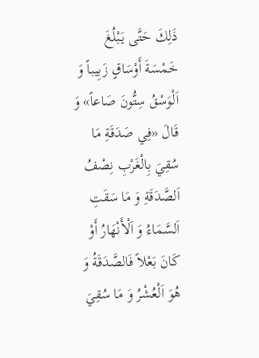ذَلِكَ حَتَّى يَبْلُغَ خَمْسَةَ أَوْسَاقٍ زَبِيباً وَ اَلْوَسْقُ سِتُّونَ صَاعاً» وَ قَالَ «فِي صَدَقَةِ مَا سُقِيَ بِالْغَرْبِ نِصْفُ اَلصَّدَقَةِ وَ مَا سَقَتِ اَلسَّمَاءُ وَ اَلْأَنْهَارُ أَوْ كَانَ بَعْلاً فَالصَّدَقَةُ وَ هُوَ اَلْعُشْرُ وَ مَا سُقِيَ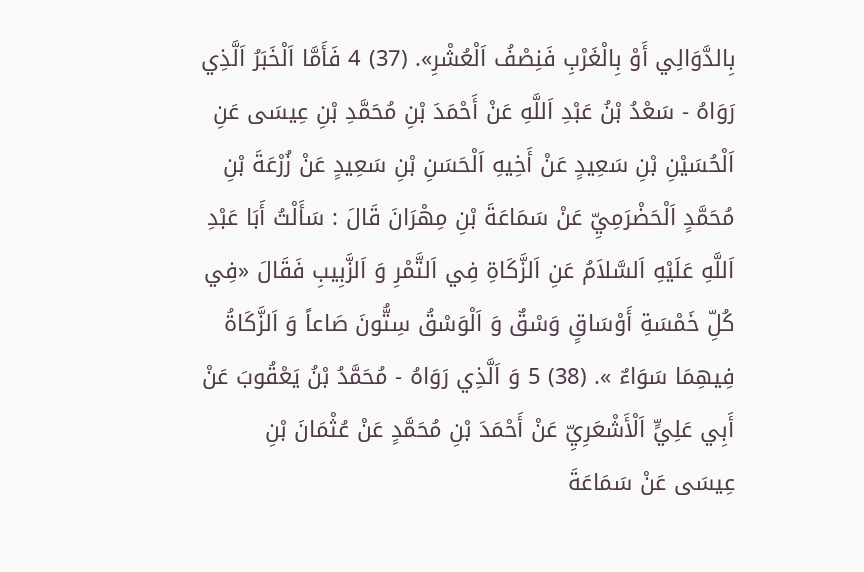بِالدَّوَالِي أَوْ بِالْغَرْبِ فَنِصْفُ اَلْعُشْرِ». (37) 4 فَأَمَّا اَلْخَبَرُ اَلَّذِي رَوَاهُ - سَعْدُ بْنُ عَبْدِ اَللَّهِ عَنْ أَحْمَدَ بْنِ مُحَمَّدِ بْنِ عِيسَى عَنِ اَلْحُسَيْنِ بْنِ سَعِيدٍ عَنْ أَخِيهِ اَلْحَسَنِ بْنِ سَعِيدٍ عَنْ زُرْعَةَ بْنِ مُحَمَّدٍ اَلْحَضْرَمِيِّ عَنْ سَمَاعَةَ بْنِ مِهْرَانَ قَالَ : سَأَلْتُ أَبَا عَبْدِ اَللَّهِ عَلَيْهِ اَلسَّلاَمُ عَنِ اَلزَّكَاةِ فِي اَلتَّمْرِ وَ اَلزَّبِيبِ فَقَالَ «فِي كُلِّ خَمْسَةِ أَوْسَاقٍ وَسْقٌ وَ اَلْوَسْقُ سِتُّونَ صَاعاً وَ اَلزَّكَاةُ فِيهِمَا سَوَاءٌ ». (38) 5 وَ اَلَّذِي رَوَاهُ - مُحَمَّدُ بْنُ يَعْقُوبَ عَنْ أَبِي عَلِيٍّ اَلْأَشْعَرِيِّ عَنْ أَحْمَدَ بْنِ مُحَمَّدٍ عَنْ عُثْمَانَ بْنِ عِيسَى عَنْ سَمَاعَةَ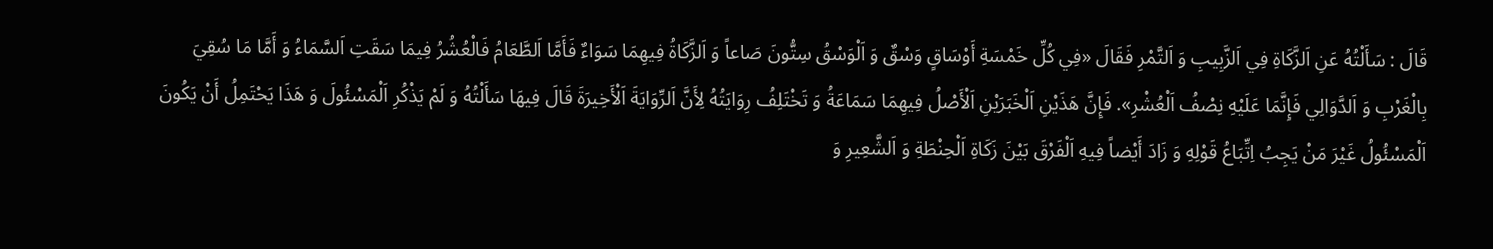قَالَ : سَأَلْتُهُ عَنِ اَلزَّكَاةِ فِي اَلزَّبِيبِ وَ اَلتَّمْرِ فَقَالَ «فِي كُلِّ خَمْسَةِ أَوْسَاقٍ وَسْقٌ وَ اَلْوَسْقُ سِتُّونَ صَاعاً وَ اَلزَّكَاةُ فِيهِمَا سَوَاءٌ فَأَمَّا اَلطَّعَامُ فَالْعُشُرُ فِيمَا سَقَتِ اَلسَّمَاءُ وَ أَمَّا مَا سُقِيَ بِالْغَرْبِ وَ اَلدَّوَالِي فَإِنَّمَا عَلَيْهِ نِصْفُ اَلْعُشْرِ». فَإِنَّ هَذَيْنِ اَلْخَبَرَيْنِ اَلْأَصْلُ فِيهِمَا سَمَاعَةُ وَ تَخْتَلِفُ رِوَايَتُهُ لِأَنَّ اَلرِّوَايَةَ اَلْأَخِيرَةَ قَالَ فِيهَا سَأَلْتُهُ وَ لَمْ يَذْكُرِ اَلْمَسْئُولَ وَ هَذَا يَحْتَمِلُ أَنْ يَكُونَ اَلْمَسْئُولُ غَيْرَ مَنْ يَجِبُ اِتِّبَاعُ قَوْلِهِ وَ زَادَ أَيْضاً فِيهِ اَلْفَرْقَ بَيْنَ زَكَاةِ اَلْحِنْطَةِ وَ اَلشَّعِيرِ وَ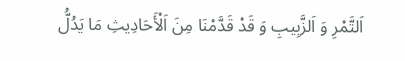اَلتَّمْرِ وَ اَلزَّبِيبِ وَ قَدْ قَدَّمْنَا مِنَ اَلْأَحَادِيثِ مَا يَدُلُّ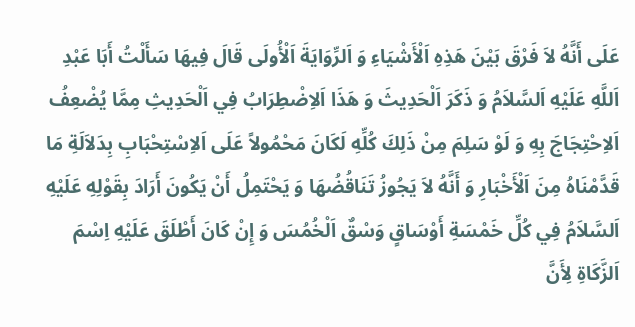عَلَى أَنَّهُ لاَ فَرْقَ بَيْنَ هَذِهِ اَلْأَشْيَاءِ وَ اَلرِّوَايَةَ اَلْأُولَى قَالَ فِيهَا سَأَلْتُ أَبَا عَبْدِ اَللَّهِ عَلَيْهِ اَلسَّلاَمُ وَ ذَكَرَ اَلْحَدِيثَ وَ هَذَا اَلاِضْطِرَابُ فِي اَلْحَدِيثِ مِمَّا يُضْعِفُ اَلاِحْتِجَاجَ بِهِ وَ لَوْ سَلِمَ مِنْ ذَلِكَ كُلِّهِ لَكَانَ مَحْمُولاً عَلَى اَلاِسْتِحْبَابِ بِدَلاَلَةِ مَا قَدَّمْنَاهُ مِنَ اَلْأَخْبَارِ وَ أَنَّهُ لاَ يَجُوزُ تَنَاقُضُهَا وَ يَحْتَمِلُ أَنْ يَكُونَ أَرَادَ بِقَوْلِهِ عَلَيْهِ اَلسَّلاَمُ فِي كُلِّ خَمْسَةِ أَوْسَاقٍ وَسْقٌ اَلْخُمُسَ وَ إِنْ كَانَ أَطْلَقَ عَلَيْهِ اِسْمَ اَلزَّكَاةِ لِأَنَّ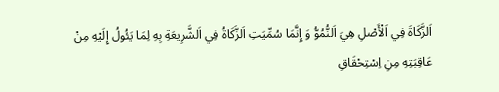اَلزَّكَاةَ فِي اَلْأَصْلِ هِيَ اَلنُّمُوُّ وَ إِنَّمَا سُمِّيَتِ اَلزَّكَاةُ فِي اَلشَّرِيعَةِ بِهِ لِمَا يَئُولُ إِلَيْهِ مِنْ عَاقِبَتِهِ مِنِ اِسْتِحْقَاقِ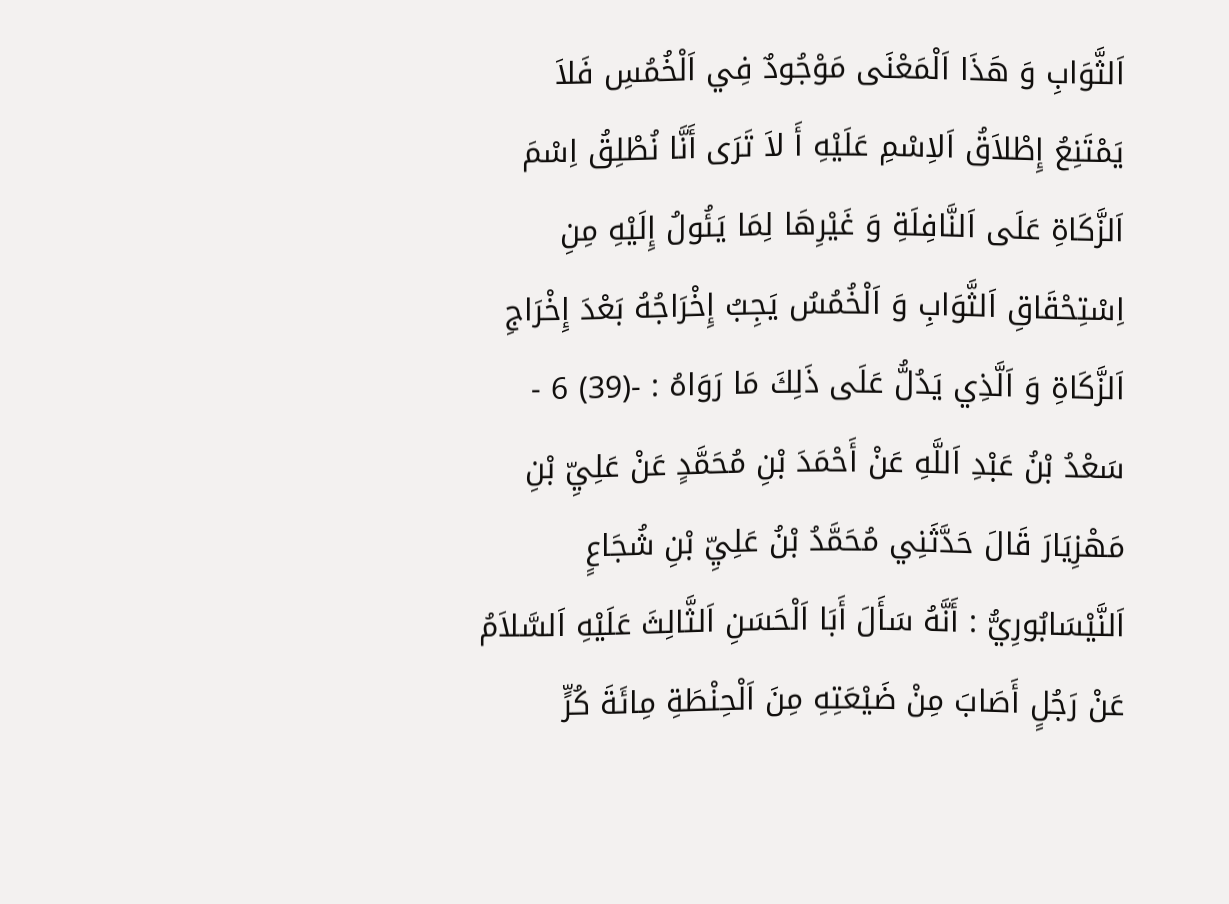اَلثَّوَابِ وَ هَذَا اَلْمَعْنَى مَوْجُودٌ فِي اَلْخُمُسِ فَلاَ يَمْتَنِعُ إِطْلاَقُ اَلاِسْمِ عَلَيْهِ أَ لاَ تَرَى أَنَّا نُطْلِقُ اِسْمَ اَلزَّكَاةِ عَلَى اَلنَّافِلَةِ وَ غَيْرِهَا لِمَا يَئُولُ إِلَيْهِ مِنِ اِسْتِحْقَاقِ اَلثَّوَابِ وَ اَلْخُمُسُ يَجِبُ إِخْرَاجُهُ بَعْدَ إِخْرَاجِ اَلزَّكَاةِ وَ اَلَّذِي يَدُلُّ عَلَى ذَلِكَ مَا رَوَاهُ : -(39) 6 - سَعْدُ بْنُ عَبْدِ اَللَّهِ عَنْ أَحْمَدَ بْنِ مُحَمَّدٍ عَنْ عَلِيِّ بْنِ مَهْزِيَارَ قَالَ حَدَّثَنِي مُحَمَّدُ بْنُ عَلِيِّ بْنِ شُجَاعٍ اَلنَّيْسَابُورِيُّ : أَنَّهُ سَأَلَ أَبَا اَلْحَسَنِ اَلثَّالِثَ عَلَيْهِ اَلسَّلاَمُ عَنْ رَجُلٍ أَصَابَ مِنْ ضَيْعَتِهِ مِنَ اَلْحِنْطَةِ مِائَةَ كُرٍّ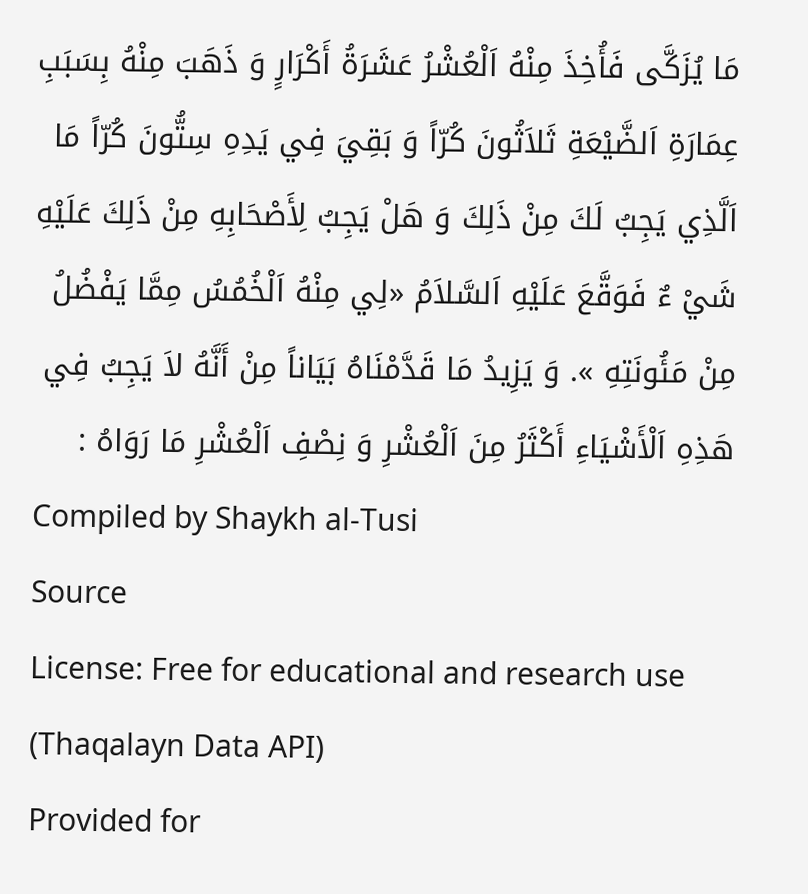مَا يُزَكَّى فَأُخِذَ مِنْهُ اَلْعُشْرُ عَشَرَةُ أَكْرَارٍ وَ ذَهَبَ مِنْهُ بِسَبَبِ عِمَارَةِ اَلضَّيْعَةِ ثَلاَثُونَ كُرّاً وَ بَقِيَ فِي يَدِهِ سِتُّونَ كُرّاً مَا اَلَّذِي يَجِبُ لَكَ مِنْ ذَلِكَ وَ هَلْ يَجِبُ لِأَصْحَابِهِ مِنْ ذَلِكَ عَلَيْهِ شَيْ ءٌ فَوَقَّعَ عَلَيْهِ اَلسَّلاَمُ «لِي مِنْهُ اَلْخُمُسُ مِمَّا يَفْضُلُ مِنْ مَئُونَتِهِ ». وَ يَزِيدُ مَا قَدَّمْنَاهُ بَيَاناً مِنْ أَنَّهُ لاَ يَجِبُ فِي هَذِهِ اَلْأَشْيَاءِ أَكْثَرُ مِنَ اَلْعُشْرِ وَ نِصْفِ اَلْعُشْرِ مَا رَوَاهُ :
Compiled by Shaykh al-Tusi
Source
License: Free for educational and research use (Thaqalayn Data API)
Provided for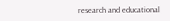research and educational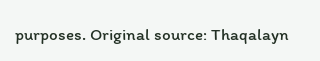purposes. Original source: Thaqalayn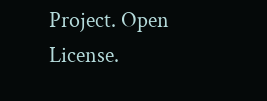Project. Open License.